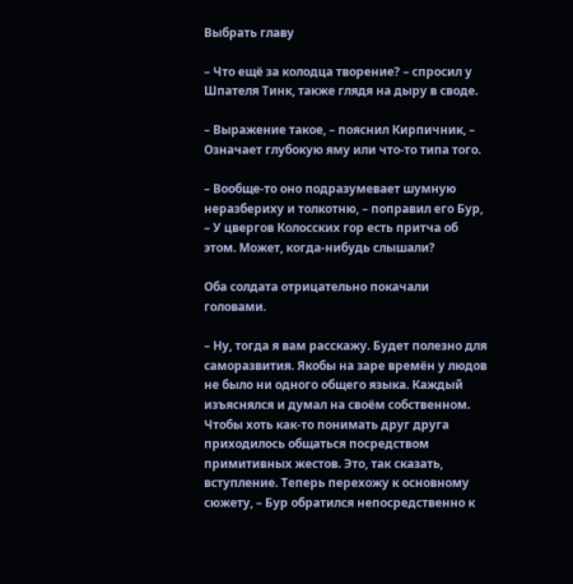Выбрать главу

– Что ещё за колодца творение? – спросил у Шпателя Тинк, также глядя на дыру в своде.

– Выражение такое, – пояснил Кирпичник, – Означает глубокую яму или что-то типа того.

– Вообще-то оно подразумевает шумную неразбериху и толкотню, – поправил его Бур, – У цвергов Колосских гор есть притча об этом. Может, когда-нибудь слышали?

Оба солдата отрицательно покачали головами.

– Ну, тогда я вам расскажу. Будет полезно для саморазвития. Якобы на заре времён у людов не было ни одного общего языка. Каждый изъяснялся и думал на своём собственном. Чтобы хоть как-то понимать друг друга приходилось общаться посредством примитивных жестов. Это, так сказать, вступление. Теперь перехожу к основному сюжету, – Бур обратился непосредственно к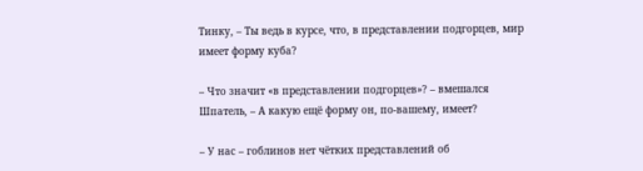Тинку, – Ты ведь в курсе, что, в представлении подгорцев, мир имеет форму куба?

– Что значит «в представлении подгорцев»? – вмешался Шпатель, – А какую ещё форму он, по-вашему, имеет?

– У нас – гоблинов нет чётких представлений об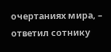очертаниях мира, – ответил сотнику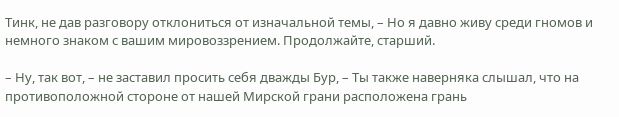Тинк, не дав разговору отклониться от изначальной темы, – Но я давно живу среди гномов и немного знаком с вашим мировоззрением. Продолжайте, старший.

– Ну, так вот, – не заставил просить себя дважды Бур, – Ты также наверняка слышал, что на противоположной стороне от нашей Мирской грани расположена грань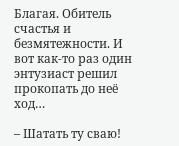Благая. Обитель счастья и безмятежности. И вот как-то раз один энтузиаст решил прокопать до неё ход…

– Шатать ту сваю!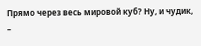Прямо через весь мировой куб? Ну, и чудик, –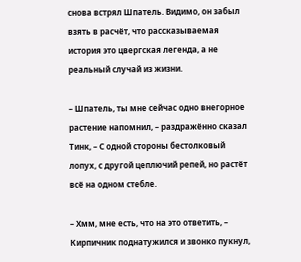снова встрял Шпатель. Видимо, он забыл взять в расчёт, что рассказываемая история это цвергская легенда, а не реальный случай из жизни.

– Шпатель, ты мне сейчас одно внегорное растение напомнил, – раздражённо сказал Тинк, – С одной стороны бестолковый лопух, с другой цеплючий репей, но растёт всё на одном стебле.

– Хмм, мне есть, что на это ответить, – Кирпичник поднатужился и звонко пукнул,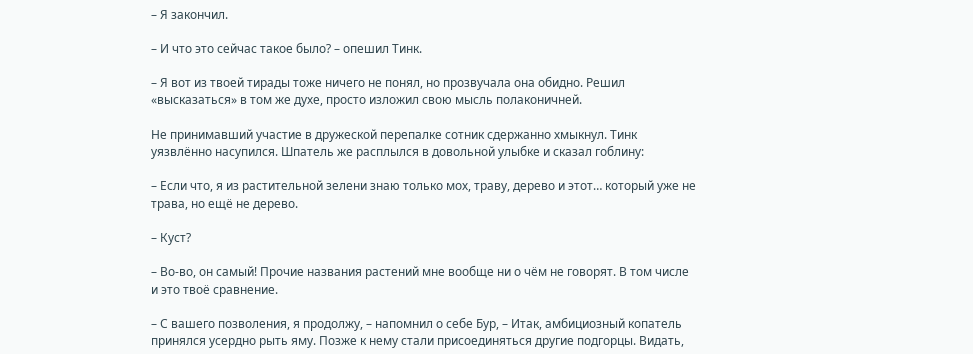– Я закончил.

– И что это сейчас такое было? – опешил Тинк.

– Я вот из твоей тирады тоже ничего не понял, но прозвучала она обидно. Решил «высказаться» в том же духе, просто изложил свою мысль полаконичней.

Не принимавший участие в дружеской перепалке сотник сдержанно хмыкнул. Тинк уязвлённо насупился. Шпатель же расплылся в довольной улыбке и сказал гоблину:

– Если что, я из растительной зелени знаю только мох, траву, дерево и этот… который уже не трава, но ещё не дерево.

– Куст?

– Во-во, он самый! Прочие названия растений мне вообще ни о чём не говорят. В том числе и это твоё сравнение.

– С вашего позволения, я продолжу, – напомнил о себе Бур, – Итак, амбициозный копатель принялся усердно рыть яму. Позже к нему стали присоединяться другие подгорцы. Видать,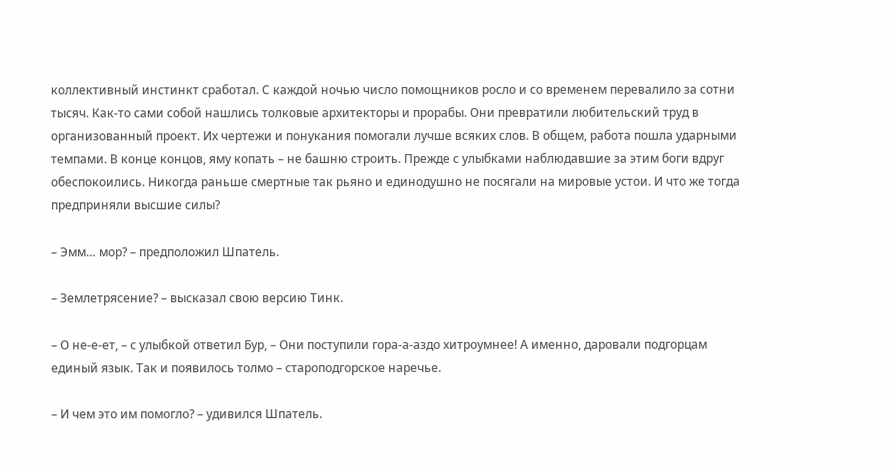коллективный инстинкт сработал. С каждой ночью число помощников росло и со временем перевалило за сотни тысяч. Как-то сами собой нашлись толковые архитекторы и прорабы. Они превратили любительский труд в организованный проект. Их чертежи и понукания помогали лучше всяких слов. В общем, работа пошла ударными темпами. В конце концов, яму копать – не башню строить. Прежде с улыбками наблюдавшие за этим боги вдруг обеспокоились. Никогда раньше смертные так рьяно и единодушно не посягали на мировые устои. И что же тогда предприняли высшие силы?

– Эмм… мор? – предположил Шпатель.

– Землетрясение? – высказал свою версию Тинк.

– О не-е-ет, – с улыбкой ответил Бур, – Они поступили гора-а-аздо хитроумнее! А именно, даровали подгорцам единый язык. Так и появилось толмо – староподгорское наречье.

– И чем это им помогло? – удивился Шпатель.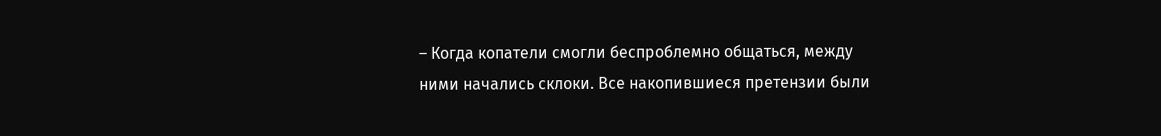– Когда копатели смогли беспроблемно общаться, между ними начались склоки. Все накопившиеся претензии были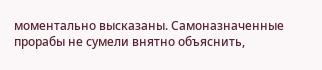моментально высказаны. Самоназначенные прорабы не сумели внятно объяснить,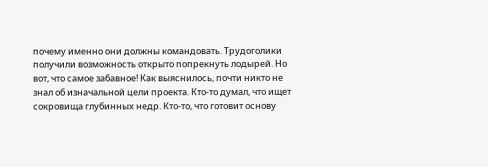почему именно они должны командовать. Трудоголики получили возможность открыто попрекнуть лодырей. Но вот, что самое забавное! Как выяснилось, почти никто не знал об изначальной цели проекта. Кто-то думал, что ищет сокровища глубинных недр. Кто-то, что готовит основу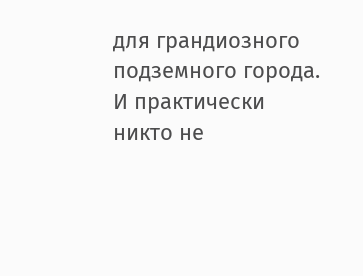для грандиозного подземного города. И практически никто не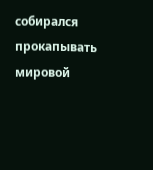собирался прокапывать мировой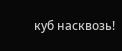куб насквозь!